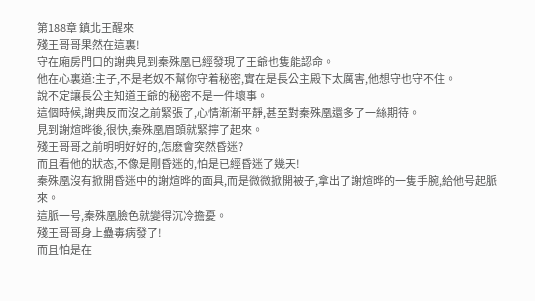第188章 鎮北王醒來
殘王哥哥果然在這裏!
守在廂房門口的謝典見到秦殊凰已經發現了王爺也隻能認命。
他在心裏道:主子,不是老奴不幫你守着秘密,實在是長公主殿下太厲害,他想守也守不住。
說不定讓長公主知道王爺的秘密不是一件壞事。
這個時候,謝典反而沒之前緊張了,心情漸漸平靜,甚至對秦殊凰還多了一絲期待。
見到謝煊晔後,很快,秦殊凰眉頭就緊擰了起來。
殘王哥哥之前明明好好的,怎麽會突然昏迷?
而且看他的狀态,不像是剛昏迷的,怕是已經昏迷了幾天!
秦殊凰沒有掀開昏迷中的謝煊晔的面具,而是微微掀開被子,拿出了謝煊晔的一隻手腕,給他号起脈來。
這脈一号,秦殊凰臉色就變得沉冷擔憂。
殘王哥哥身上蠱毒病發了!
而且怕是在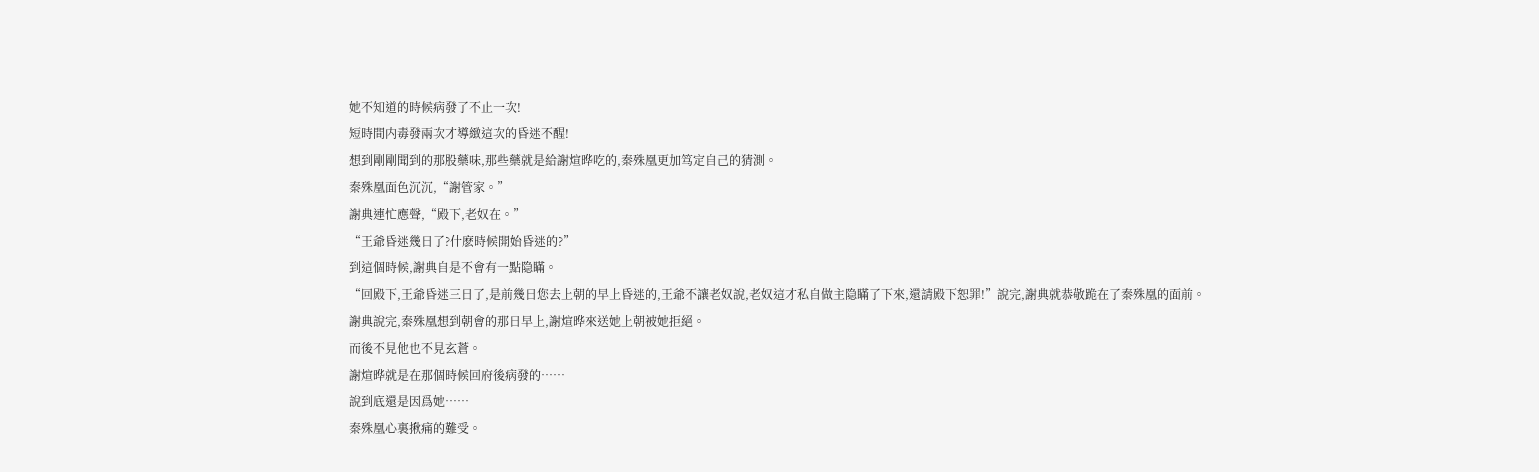她不知道的時候病發了不止一次!
短時間内毒發兩次才導緻這次的昏迷不醒!
想到剛剛聞到的那股藥味,那些藥就是給謝煊晔吃的,秦殊凰更加笃定自己的猜測。
秦殊凰面色沉沉,“謝管家。”
謝典連忙應聲,“殿下,老奴在。”
“王爺昏迷幾日了?什麽時候開始昏迷的?”
到這個時候,謝典自是不會有一點隐瞞。
“回殿下,王爺昏迷三日了,是前幾日您去上朝的早上昏迷的,王爺不讓老奴說,老奴這才私自做主隐瞞了下來,還請殿下恕罪!”說完,謝典就恭敬跪在了秦殊凰的面前。
謝典說完,秦殊凰想到朝會的那日早上,謝煊晔來送她上朝被她拒絕。
而後不見他也不見玄蒼。
謝煊晔就是在那個時候回府後病發的……
說到底還是因爲她……
秦殊凰心裏揪痛的難受。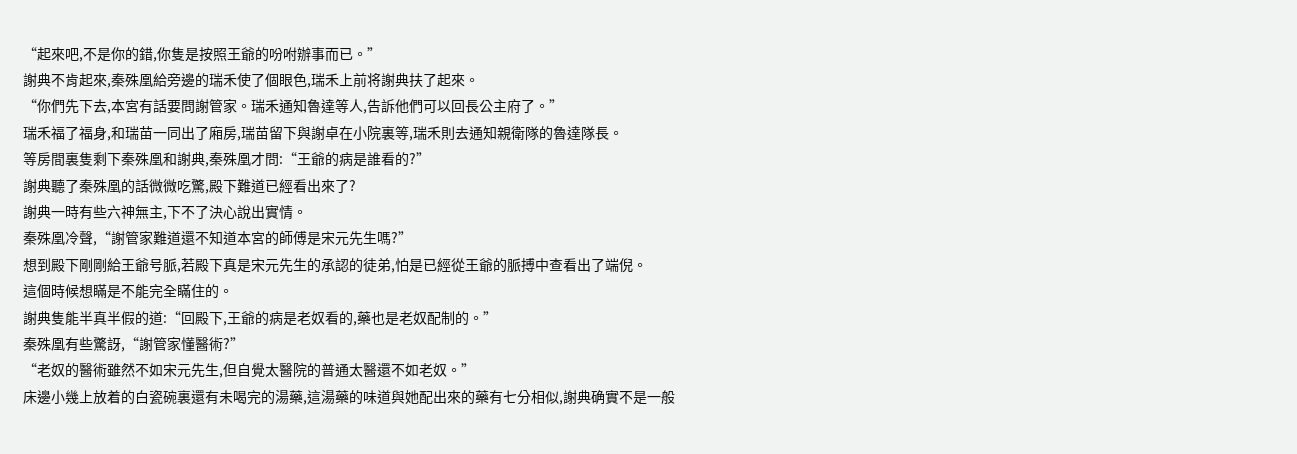“起來吧,不是你的錯,你隻是按照王爺的吩咐辦事而已。”
謝典不肯起來,秦殊凰給旁邊的瑞禾使了個眼色,瑞禾上前将謝典扶了起來。
“你們先下去,本宮有話要問謝管家。瑞禾通知魯達等人,告訴他們可以回長公主府了。”
瑞禾福了福身,和瑞苗一同出了廂房,瑞苗留下與謝卓在小院裏等,瑞禾則去通知親衛隊的魯達隊長。
等房間裏隻剩下秦殊凰和謝典,秦殊凰才問:“王爺的病是誰看的?”
謝典聽了秦殊凰的話微微吃驚,殿下難道已經看出來了?
謝典一時有些六神無主,下不了決心說出實情。
秦殊凰冷聲,“謝管家難道還不知道本宮的師傅是宋元先生嗎?”
想到殿下剛剛給王爺号脈,若殿下真是宋元先生的承認的徒弟,怕是已經從王爺的脈搏中查看出了端倪。
這個時候想瞞是不能完全瞞住的。
謝典隻能半真半假的道:“回殿下,王爺的病是老奴看的,藥也是老奴配制的。”
秦殊凰有些驚訝,“謝管家懂醫術?”
“老奴的醫術雖然不如宋元先生,但自覺太醫院的普通太醫還不如老奴。”
床邊小幾上放着的白瓷碗裏還有未喝完的湯藥,這湯藥的味道與她配出來的藥有七分相似,謝典确實不是一般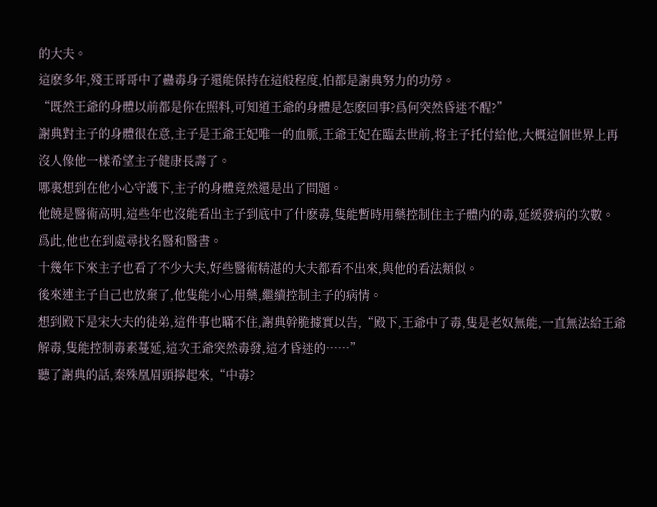的大夫。
這麽多年,殘王哥哥中了蠱毒身子還能保持在這般程度,怕都是謝典努力的功勞。
“既然王爺的身體以前都是你在照料,可知道王爺的身體是怎麽回事?爲何突然昏迷不醒?”
謝典對主子的身體很在意,主子是王爺王妃唯一的血脈,王爺王妃在臨去世前,将主子托付給他,大概這個世界上再沒人像他一樣希望主子健康長壽了。
哪裏想到在他小心守護下,主子的身體竟然還是出了問題。
他饒是醫術高明,這些年也沒能看出主子到底中了什麽毒,隻能暫時用藥控制住主子體内的毒,延緩發病的次數。
爲此,他也在到處尋找名醫和醫書。
十幾年下來主子也看了不少大夫,好些醫術精湛的大夫都看不出來,與他的看法類似。
後來連主子自己也放棄了,他隻能小心用藥,繼續控制主子的病情。
想到殿下是宋大夫的徒弟,這件事也瞞不住,謝典幹脆據實以告,“殿下,王爺中了毒,隻是老奴無能,一直無法給王爺解毒,隻能控制毒素蔓延,這次王爺突然毒發,這才昏迷的……”
聽了謝典的話,秦殊凰眉頭擰起來,“中毒?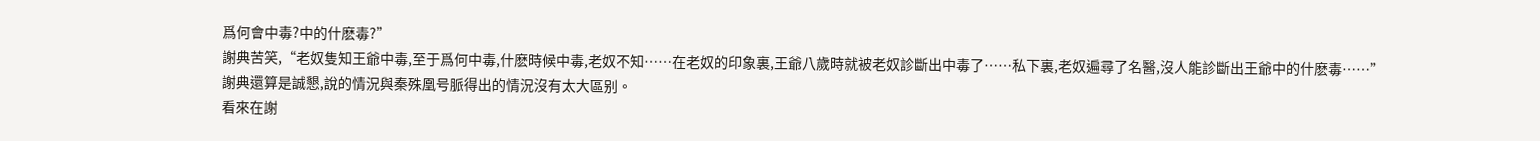爲何會中毒?中的什麽毒?”
謝典苦笑,“老奴隻知王爺中毒,至于爲何中毒,什麽時候中毒,老奴不知……在老奴的印象裏,王爺八歲時就被老奴診斷出中毒了……私下裏,老奴遍尋了名醫,沒人能診斷出王爺中的什麽毒……”
謝典還算是誠懇,說的情況與秦殊凰号脈得出的情況沒有太大區别。
看來在謝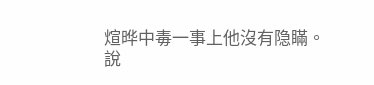煊晔中毒一事上他沒有隐瞞。
說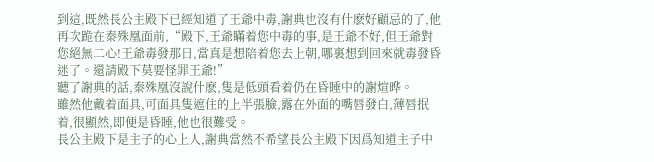到這,既然長公主殿下已經知道了王爺中毒,謝典也沒有什麽好顧忌的了,他再次跪在秦殊凰面前,“殿下,王爺瞞着您中毒的事,是王爺不好,但王爺對您絕無二心!王爺毒發那日,當真是想陪着您去上朝,哪裏想到回來就毒發昏迷了。還請殿下莫要怪罪王爺!”
聽了謝典的話,秦殊凰沒說什麽,隻是低頭看着仍在昏睡中的謝煊晔。
雖然他戴着面具,可面具隻遮住的上半張臉,露在外面的嘴唇發白,薄唇抿着,很顯然,即便是昏睡,他也很難受。
長公主殿下是主子的心上人,謝典當然不希望長公主殿下因爲知道主子中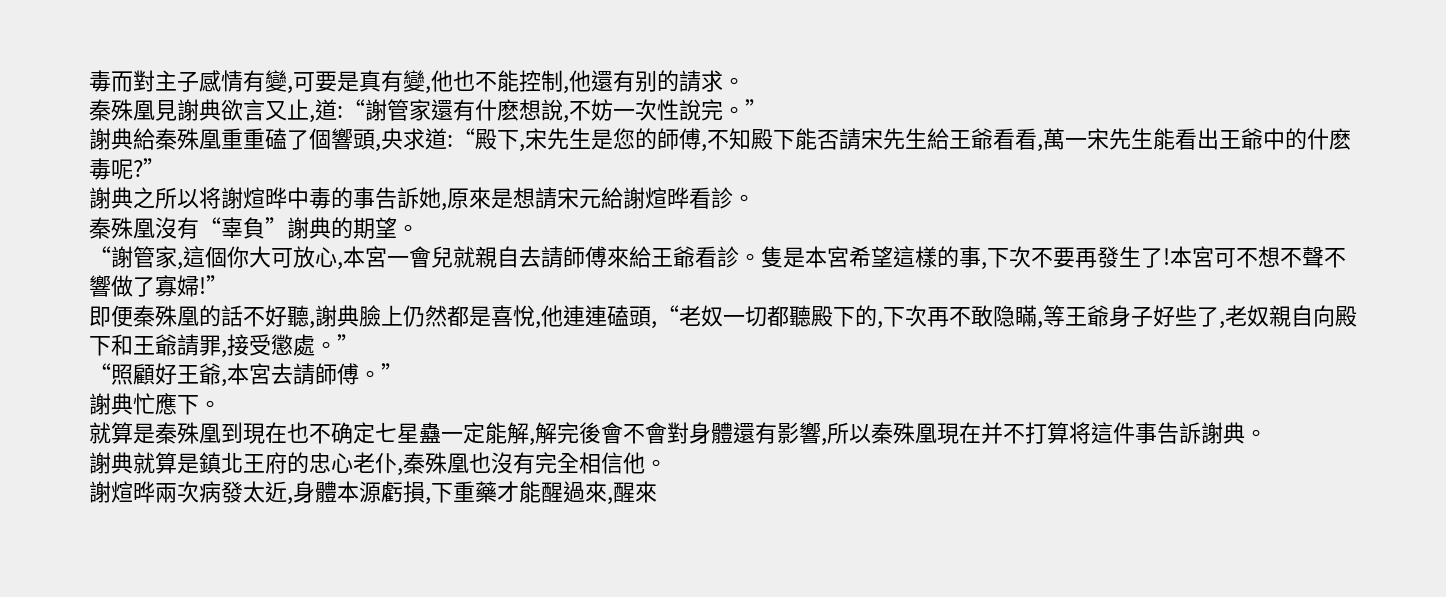毒而對主子感情有變,可要是真有變,他也不能控制,他還有别的請求。
秦殊凰見謝典欲言又止,道:“謝管家還有什麽想說,不妨一次性說完。”
謝典給秦殊凰重重磕了個響頭,央求道:“殿下,宋先生是您的師傅,不知殿下能否請宋先生給王爺看看,萬一宋先生能看出王爺中的什麽毒呢?”
謝典之所以将謝煊晔中毒的事告訴她,原來是想請宋元給謝煊晔看診。
秦殊凰沒有“辜負”謝典的期望。
“謝管家,這個你大可放心,本宮一會兒就親自去請師傅來給王爺看診。隻是本宮希望這樣的事,下次不要再發生了!本宮可不想不聲不響做了寡婦!”
即便秦殊凰的話不好聽,謝典臉上仍然都是喜悅,他連連磕頭,“老奴一切都聽殿下的,下次再不敢隐瞞,等王爺身子好些了,老奴親自向殿下和王爺請罪,接受懲處。”
“照顧好王爺,本宮去請師傅。”
謝典忙應下。
就算是秦殊凰到現在也不确定七星蠱一定能解,解完後會不會對身體還有影響,所以秦殊凰現在并不打算将這件事告訴謝典。
謝典就算是鎮北王府的忠心老仆,秦殊凰也沒有完全相信他。
謝煊晔兩次病發太近,身體本源虧損,下重藥才能醒過來,醒來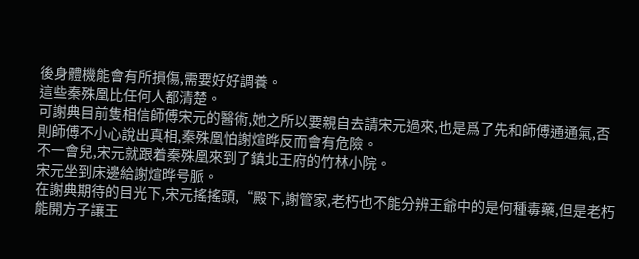後身體機能會有所損傷,需要好好調養。
這些秦殊凰比任何人都清楚。
可謝典目前隻相信師傅宋元的醫術,她之所以要親自去請宋元過來,也是爲了先和師傅通通氣,否則師傅不小心說出真相,秦殊凰怕謝煊晔反而會有危險。
不一會兒,宋元就跟着秦殊凰來到了鎮北王府的竹林小院。
宋元坐到床邊給謝煊晔号脈。
在謝典期待的目光下,宋元搖搖頭,“殿下,謝管家,老朽也不能分辨王爺中的是何種毒藥,但是老朽能開方子讓王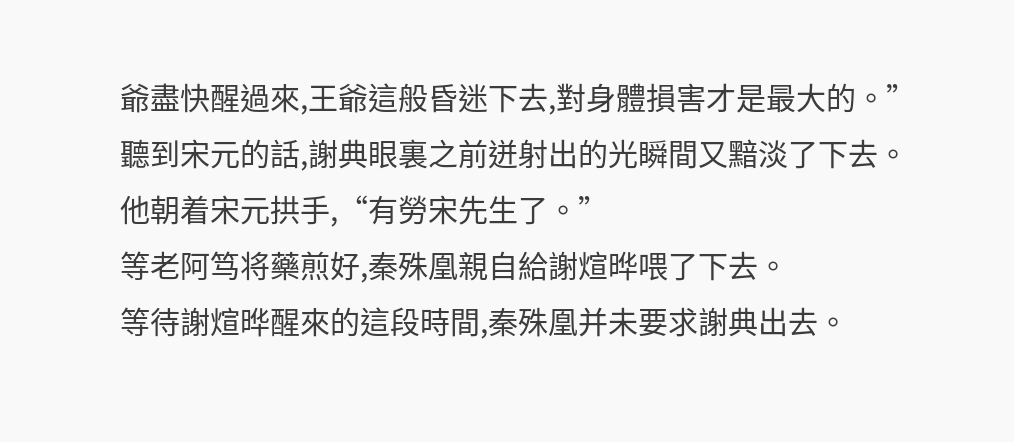爺盡快醒過來,王爺這般昏迷下去,對身體損害才是最大的。”
聽到宋元的話,謝典眼裏之前迸射出的光瞬間又黯淡了下去。
他朝着宋元拱手,“有勞宋先生了。”
等老阿笃将藥煎好,秦殊凰親自給謝煊晔喂了下去。
等待謝煊晔醒來的這段時間,秦殊凰并未要求謝典出去。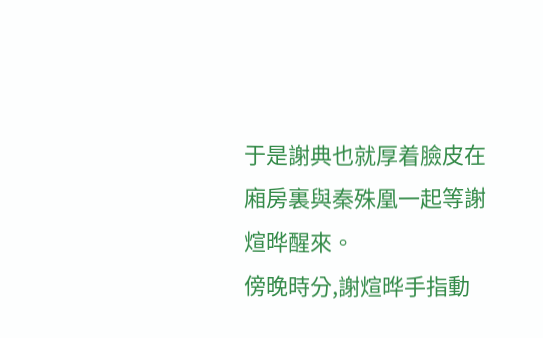于是謝典也就厚着臉皮在廂房裏與秦殊凰一起等謝煊晔醒來。
傍晚時分,謝煊晔手指動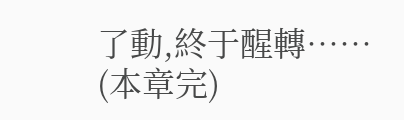了動,終于醒轉……
(本章完)